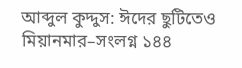আব্দুল কুদ্দুস: ঈদের ছুটিতেও মিয়ানমার–সংলগ্ন ১৪৪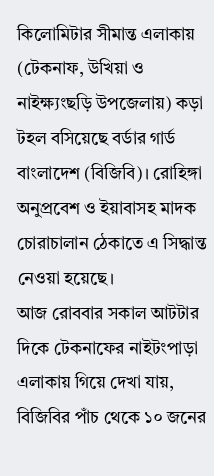কিলোমিটার সীমান্ত এলাকায় (টেকনাফ, উখিয়া ও নাইক্ষ্যংছড়ি উপজেলায়) কড়া টহল বসিয়েছে বর্ডার গার্ড বাংলাদেশ (বিজিবি)। রোহিঙ্গা অনুপ্রবেশ ও ইয়াবাসহ মাদক চোরাচালান ঠেকাতে এ সিদ্ধান্ত নেওয়া হয়েছে।
আজ রোববার সকাল আটটার দিকে টেকনাফের নাইটংপাড়া এলাকায় গিয়ে দেখা যায়, বিজিবির পাঁচ থেকে ১০ জনের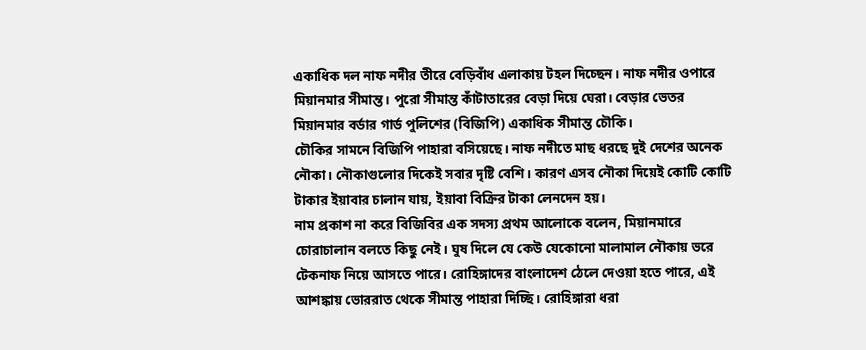একাধিক দল নাফ নদীর তীরে বেড়িবাঁধ এলাকায় টহল দিচ্ছেন। নাফ নদীর ওপারে মিয়ানমার সীমান্ত। পুরো সীমান্ত কাঁটাতারের বেড়া দিয়ে ঘেরা। বেড়ার ভেতর মিয়ানমার বর্ডার গার্ড পুলিশের (বিজিপি) একাধিক সীমান্ত চৌকি।
চৌকির সামনে বিজিপি পাহারা বসিয়েছে। নাফ নদীতে মাছ ধরছে দুই দেশের অনেক নৌকা। নৌকাগুলোর দিকেই সবার দৃষ্টি বেশি। কারণ এসব নৌকা দিয়েই কোটি কোটি টাকার ইয়াবার চালান যায়, ইয়াবা বিক্রির টাকা লেনদেন হয়।
নাম প্রকাশ না করে বিজিবির এক সদস্য প্রথম আলোকে বলেন, মিয়ানমারে চোরাচালান বলতে কিছু নেই। ঘুষ দিলে যে কেউ যেকোনো মালামাল নৌকায় ভরে টেকনাফ নিয়ে আসতে পারে। রোহিঙ্গাদের বাংলাদেশ ঠেলে দেওয়া হতে পারে, এই আশঙ্কায় ভোররাত থেকে সীমান্ত পাহারা দিচ্ছি। রোহিঙ্গারা ধরা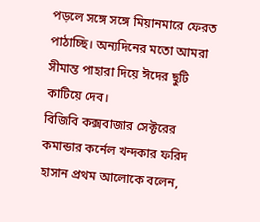পড়লে সঙ্গে সঙ্গে মিয়ানমারে ফেরত পাঠাচ্ছি। অন্যদিনের মতো আমরা সীমান্ত পাহারা দিয়ে ঈদের ছুটি কাটিয়ে দেব।
বিজিবি কক্সবাজার সেক্টরের কমান্ডার কর্নেল খন্দকার ফরিদ হাসান প্রথম আলোকে বলেন,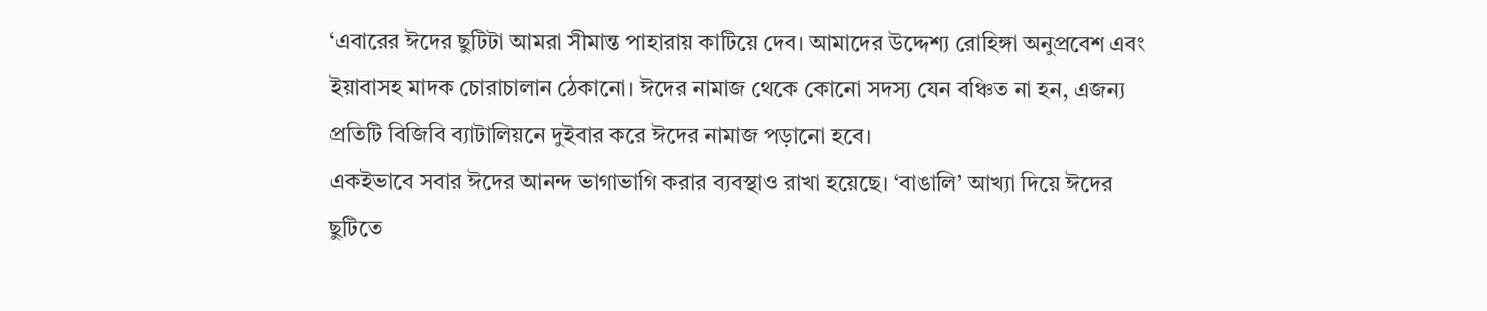‘এবারের ঈদের ছুটিটা আমরা সীমান্ত পাহারায় কাটিয়ে দেব। আমাদের উদ্দেশ্য রোহিঙ্গা অনুপ্রবেশ এবং ইয়াবাসহ মাদক চোরাচালান ঠেকানো। ঈদের নামাজ থেকে কোনো সদস্য যেন বঞ্চিত না হন, এজন্য প্রতিটি বিজিবি ব্যাটালিয়নে দুইবার করে ঈদের নামাজ পড়ানো হবে।
একইভাবে সবার ঈদের আনন্দ ভাগাভাগি করার ব্যবস্থাও রাখা হয়েছে। ‘বাঙালি’ আখ্যা দিয়ে ঈদের ছুটিতে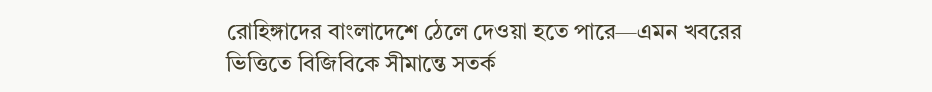রোহিঙ্গাদের বাংলাদেশে ঠেলে দেওয়া হতে পারে—এমন খবরের ভিত্তিতে বিজিবিকে সীমান্তে সতর্ক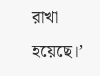রাখা হয়েছে।’